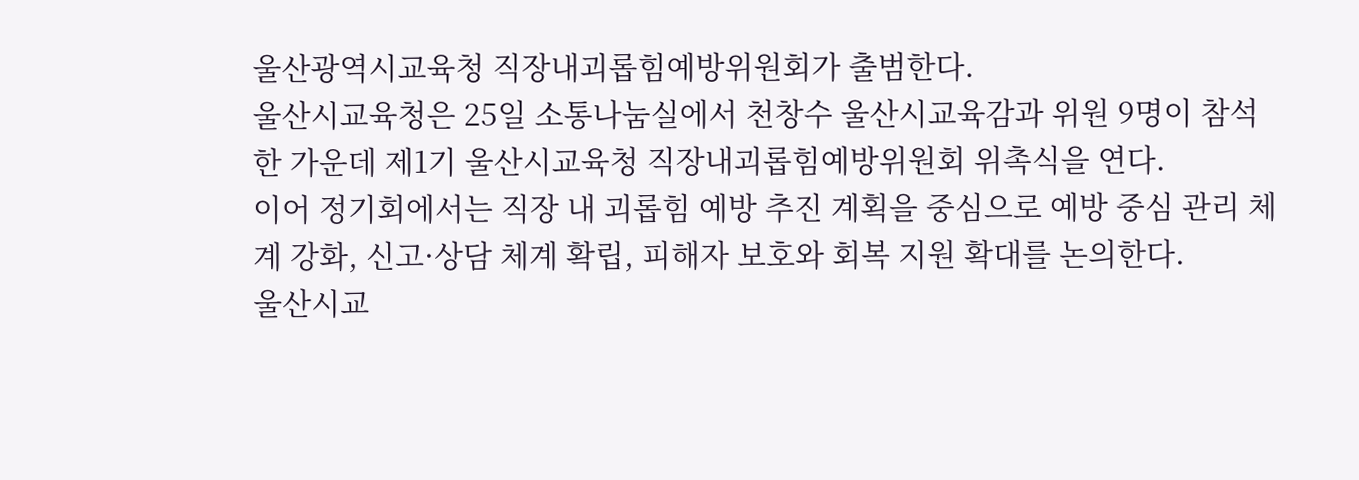울산광역시교육청 직장내괴롭힘예방위원회가 출범한다.
울산시교육청은 25일 소통나눔실에서 천창수 울산시교육감과 위원 9명이 참석한 가운데 제1기 울산시교육청 직장내괴롭힘예방위원회 위촉식을 연다.
이어 정기회에서는 직장 내 괴롭힘 예방 추진 계획을 중심으로 예방 중심 관리 체계 강화, 신고·상담 체계 확립, 피해자 보호와 회복 지원 확대를 논의한다.
울산시교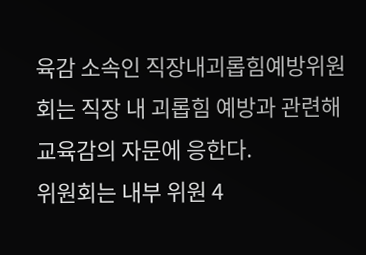육감 소속인 직장내괴롭힘예방위원회는 직장 내 괴롭힘 예방과 관련해 교육감의 자문에 응한다.
위원회는 내부 위원 4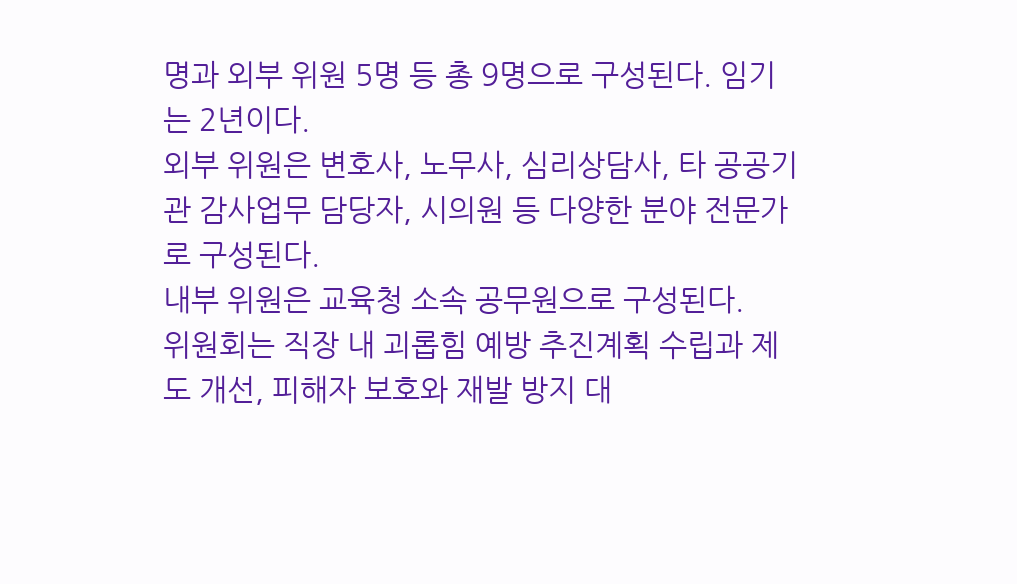명과 외부 위원 5명 등 총 9명으로 구성된다. 임기는 2년이다.
외부 위원은 변호사, 노무사, 심리상담사, 타 공공기관 감사업무 담당자, 시의원 등 다양한 분야 전문가로 구성된다.
내부 위원은 교육청 소속 공무원으로 구성된다.
위원회는 직장 내 괴롭힘 예방 추진계획 수립과 제도 개선, 피해자 보호와 재발 방지 대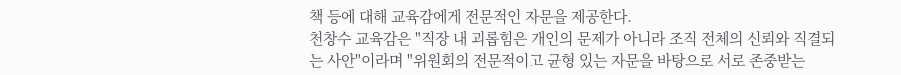책 등에 대해 교육감에게 전문적인 자문을 제공한다.
천창수 교육감은 "직장 내 괴롭힘은 개인의 문제가 아니라 조직 전체의 신뢰와 직결되는 사안"이라며 "위원회의 전문적이고 균형 있는 자문을 바탕으로 서로 존중받는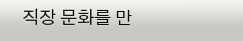직장 문화를 만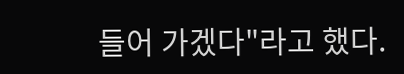들어 가겠다"라고 했다.